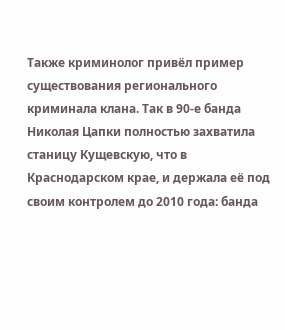Также криминолог привёл пример существования регионального криминала клана. Так в 90-е банда Николая Цапки полностью захватила станицу Кущевскую, что в Краснодарском крае, и держала её под своим контролем до 2010 года: банда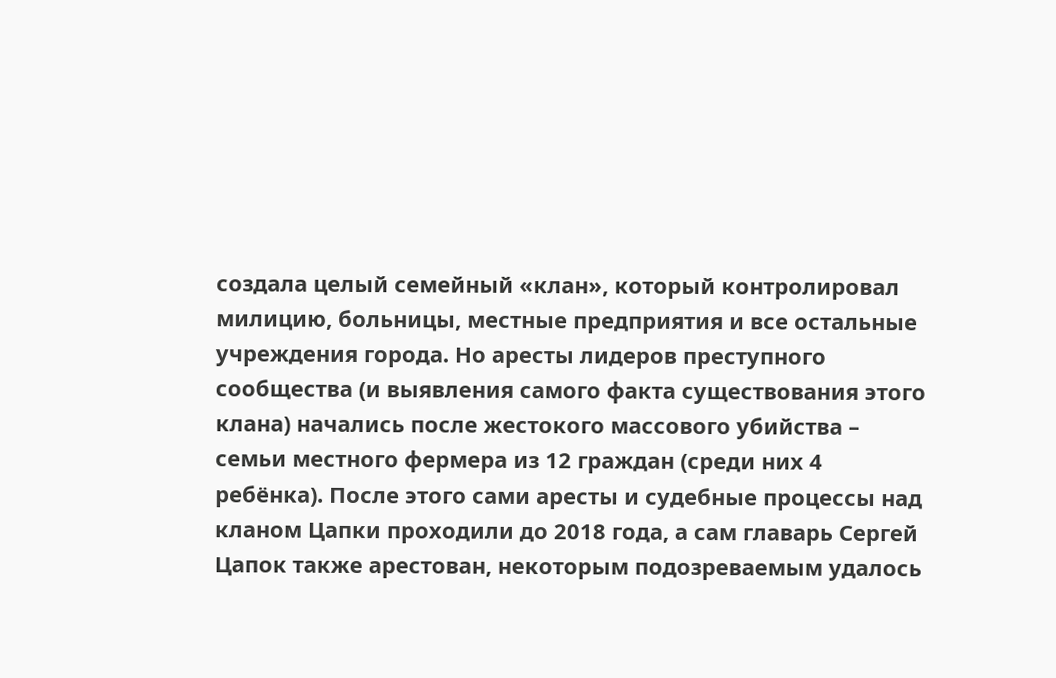создала целый семейный «клан», который контролировал милицию, больницы, местные предприятия и все остальные учреждения города. Но аресты лидеров преступного сообщества (и выявления самого факта существования этого клана) начались после жестокого массового убийства – семьи местного фермера из 12 граждан (среди них 4 ребёнка). После этого сами аресты и судебные процессы над кланом Цапки проходили до 2018 года, а сам главарь Сергей Цапок также арестован, некоторым подозреваемым удалось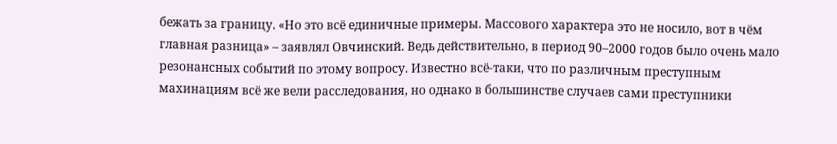бежать за границу. «Но это всё единичные примеры. Массового характера это не носило, вот в чём главная разница» – заявлял Овчинский. Ведь действительно, в период 90–2000 годов было очень мало резонансных событий по этому вопросу. Известно всё-таки, что по различным преступным махинациям всё же вели расследования, но однако в большинстве случаев сами преступники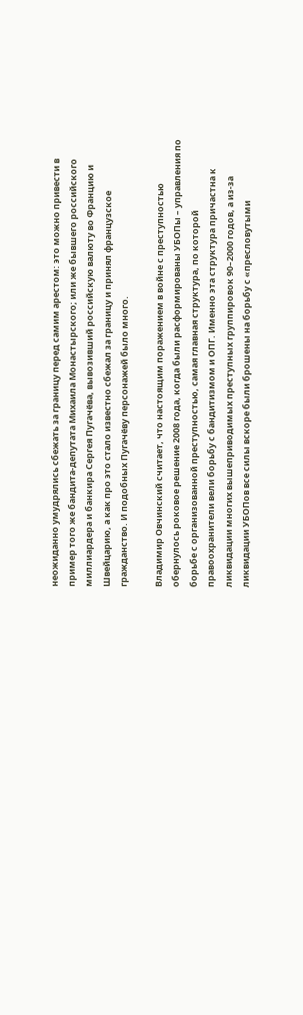неожиданно умудрялись сбежать за границу перед самим арестом: это можно привести в пример того же бандита-депутата Михаила Монастырского; или же бывшего российского миллиардера и банкира Сергея Пугачёва, вывозивший российскую валюту во Францию и Швейцарию, а как про это стало известно сбежал за границу и принял французское гражданство. И подобных Пугачёву персонажей было много.

Владимир Овчинский считает, что настоящим поражением в войне с преступностью обернулось роковое решение 2008 года, когда были расформированы УБОПы – управления по борьбе с организованной преступностью, самая главная структура, по которой правоохранители вели борьбу с бандитизмом и ОПГ. Именно эта структура причастна к ликвидации многих вышеприводимых преступных группировок 90–2000 годов, а из-за ликвидации УБОПов все силы вскоре были брошены на борьбу с «пресловутыми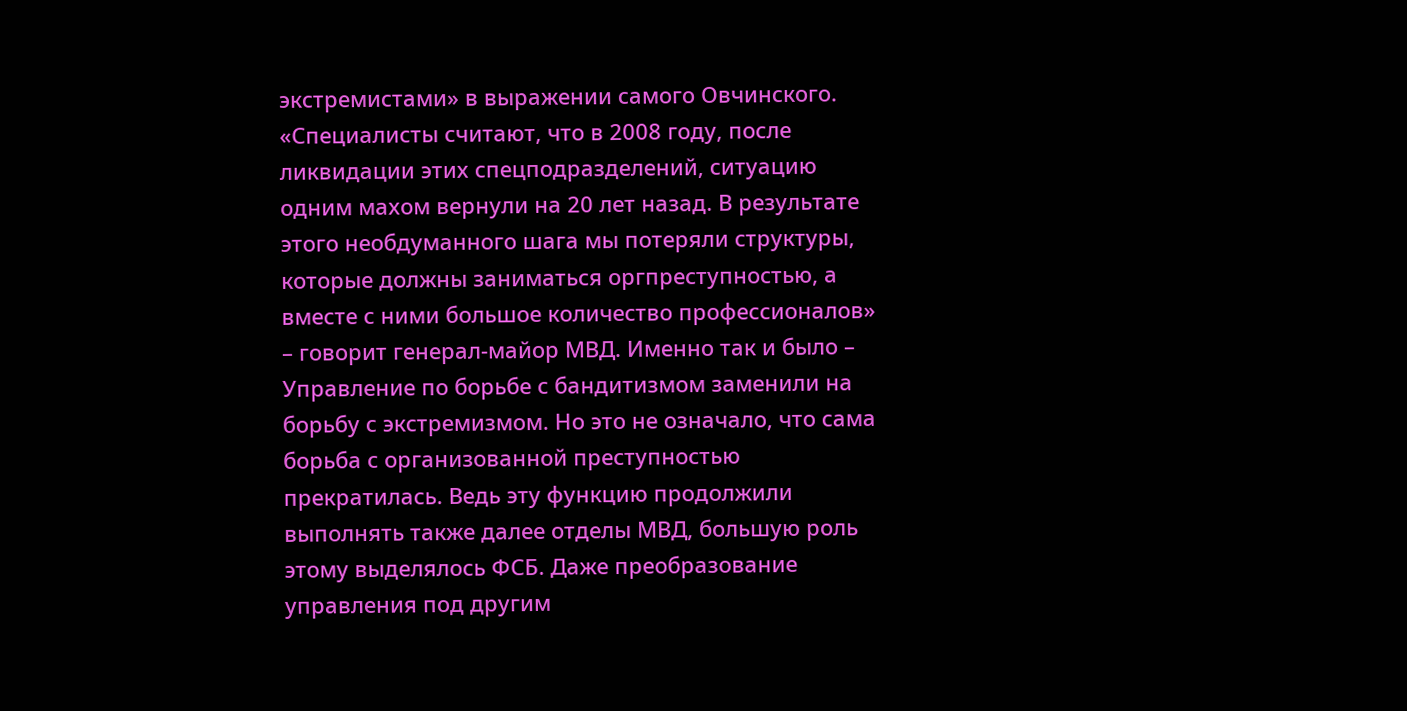экстремистами» в выражении самого Овчинского. «Специалисты считают, что в 2008 году, после ликвидации этих спецподразделений, ситуацию одним махом вернули на 20 лет назад. В результате этого необдуманного шага мы потеряли структуры, которые должны заниматься оргпреступностью, а вместе с ними большое количество профессионалов» – говорит генерал-майор МВД. Именно так и было – Управление по борьбе с бандитизмом заменили на борьбу с экстремизмом. Но это не означало, что сама борьба с организованной преступностью прекратилась. Ведь эту функцию продолжили выполнять также далее отделы МВД, большую роль этому выделялось ФСБ. Даже преобразование управления под другим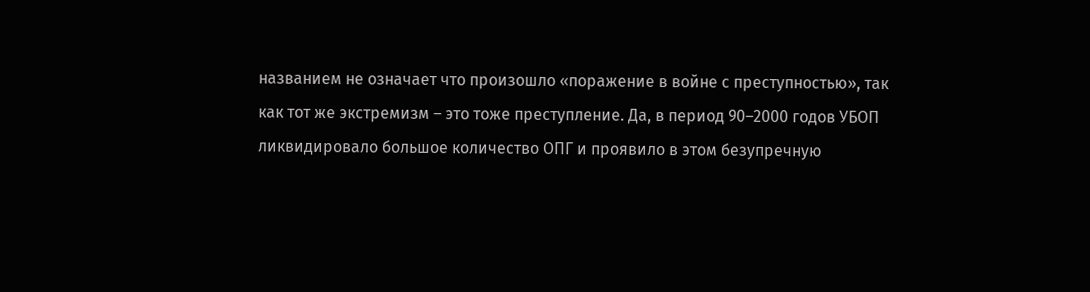названием не означает что произошло «поражение в войне с преступностью», так как тот же экстремизм – это тоже преступление. Да, в период 90–2000 годов УБОП ликвидировало большое количество ОПГ и проявило в этом безупречную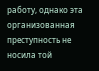работу, однако эта организованная преступность не носила той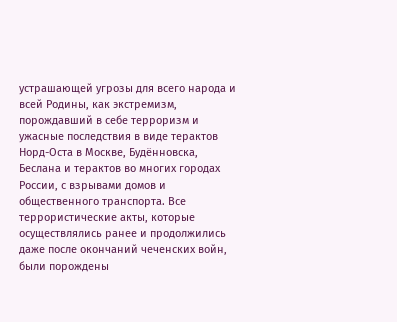устрашающей угрозы для всего народа и всей Родины, как экстремизм, порождавший в себе терроризм и ужасные последствия в виде терактов Норд-Оста в Москве, Будённовска, Беслана и терактов во многих городах России, с взрывами домов и общественного транспорта. Все террористические акты, которые осуществлялись ранее и продолжились даже после окончаний чеченских войн, были порождены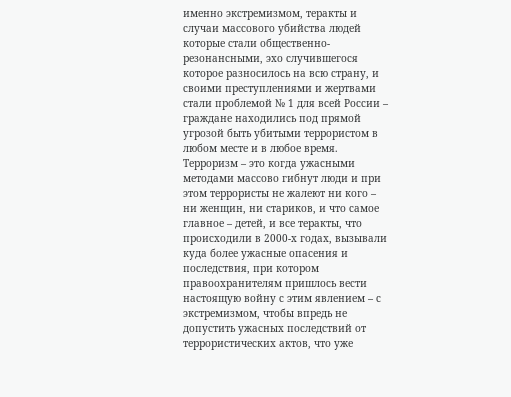именно экстремизмом, теракты и случаи массового убийства людей которые стали общественно-резонансными, эхо случившегося которое разносилось на всю страну, и своими преступлениями и жертвами стали проблемой № 1 для всей России – граждане находились под прямой угрозой быть убитыми террористом в любом месте и в любое время. Терроризм – это когда ужасными методами массово гибнут люди и при этом террористы не жалеют ни кого – ни женщин, ни стариков, и что самое главное – детей, и все теракты, что происходили в 2000-х годах, вызывали куда более ужасные опасения и последствия, при котором правоохранителям пришлось вести настоящую войну с этим явлением – с экстремизмом, чтобы впредь не допустить ужасных последствий от террористических актов, что уже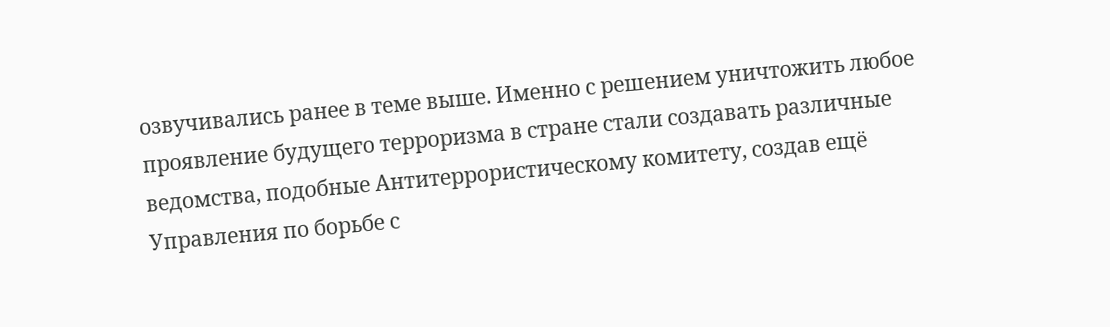озвучивались ранее в теме выше. Именно с решением уничтожить любое проявление будущего терроризма в стране стали создавать различные ведомства, подобные Антитеррористическому комитету, создав ещё Управления по борьбе с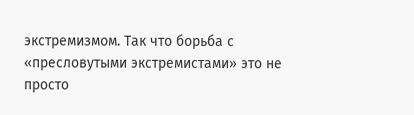экстремизмом. Так что борьба с «пресловутыми экстремистами» это не просто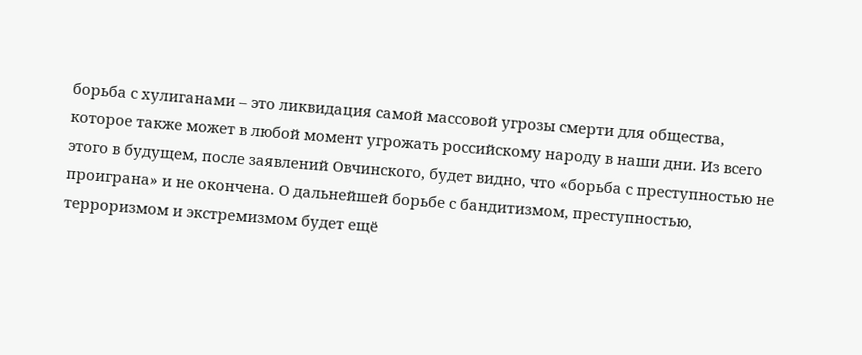борьба с хулиганами – это ликвидация самой массовой угрозы смерти для общества, которое также может в любой момент угрожать российскому народу в наши дни. Из всего этого в будущем, после заявлений Овчинского, будет видно, что «борьба с преступностью не проиграна» и не окончена. О дальнейшей борьбе с бандитизмом, преступностью, терроризмом и экстремизмом будет ещё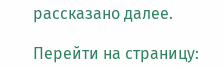рассказано далее.

Перейти на страницу: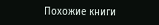Похожие книги